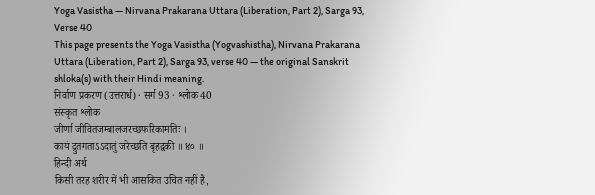Yoga Vasistha — Nirvana Prakarana Uttara (Liberation, Part 2), Sarga 93, Verse 40
This page presents the Yoga Vasistha (Yogvashistha), Nirvana Prakarana Uttara (Liberation, Part 2), Sarga 93, verse 40 — the original Sanskrit shloka(s) with their Hindi meaning.
निर्वाण प्रकरण (उत्तरार्ध) · सर्ग 93 · श्लोक 40
संस्कृत श्लोक
जीर्णा जीवितजम्बालजरच्छफरिकामतिः ।
कायं द्रुतगताऽऽदातुं जरेच्छति बृहद्वकी ॥ ४० ॥
हिन्दी अर्थ
किसी तरह शरीर में भी आसकित उचित नहीं है,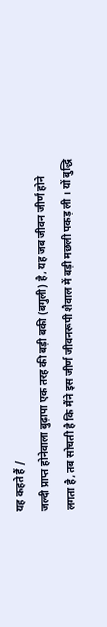यह कहते हैं /
जल्दी प्राप्त होनेवाला बुढ़ापा एक तरह की बड़ी बकी (बगुली) है, यह जब जीवन जीर्णं होने
लगता है, तब सोचती है कि मैंने इस जीर्ण जीवनरूपी शैवाल में बड़ी मछली पकड़ ली । यों बुद्धि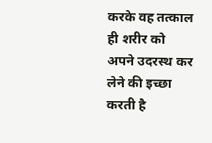करके वह तत्काल ही शरीर को अपने उदरस्थ कर लेने की इच्छा करती है